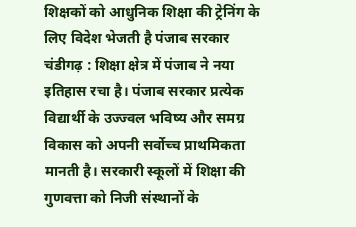शिक्षकों को आधुनिक शिक्षा की ट्रेनिंग के लिए विदेश भेजती है पंजाब सरकार
चंडीगढ़ : शिक्षा क्षेत्र में पंजाब ने नया इतिहास रचा है। पंजाब सरकार प्रत्येक विद्यार्थी के उज्ज्वल भविष्य और समग्र विकास को अपनी सर्वोच्च प्राथमिकता मानती है। सरकारी स्कूलों में शिक्षा की गुणवत्ता को निजी संस्थानों के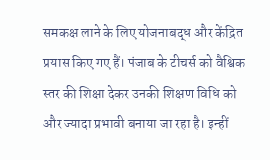समकक्ष लाने के लिए योजनाबद्ध और केंद्रित प्रयास किए गए हैं। पंजाब के टीचर्स को वैश्विक स्तर की शिक्षा देकर उनकी शिक्षण विधि को और ज्यादा प्रभावी बनाया जा रहा है। इन्हीं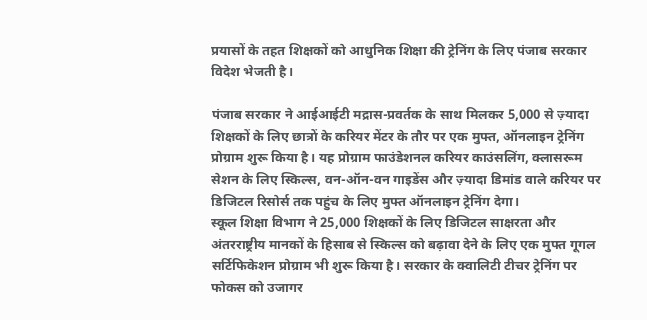प्रयासों के तहत शिक्षकों को आधुनिक शिक्षा की ट्रेनिंग के लिए पंजाब सरकार विदेश भेजती है।

पंजाब सरकार ने आईआईटी मद्रास-प्रवर्तक के साथ मिलकर 5,000 से ज़्यादा शिक्षकों के लिए छात्रों के करियर मेंटर के तौर पर एक मुफ्त, ऑनलाइन ट्रेनिंग प्रोग्राम शुरू किया है। यह प्रोग्राम फाउंडेशनल करियर काउंसलिंग, क्लासरूम सेशन के लिए स्किल्स, वन-ऑन-वन गाइडेंस और ज़्यादा डिमांड वाले करियर पर डिजिटल रिसोर्स तक पहुंच के लिए मुफ्त ऑनलाइन ट्रेनिंग देगा।
स्कूल शिक्षा विभाग ने 25,000 शिक्षकों के लिए डिजिटल साक्षरता और अंतरराष्ट्रीय मानकों के हिसाब से स्किल्स को बढ़ावा देने के लिए एक मुफ्त गूगल सर्टिफिकेशन प्रोग्राम भी शुरू किया है। सरकार के क्वालिटी टीचर ट्रेनिंग पर फोकस को उजागर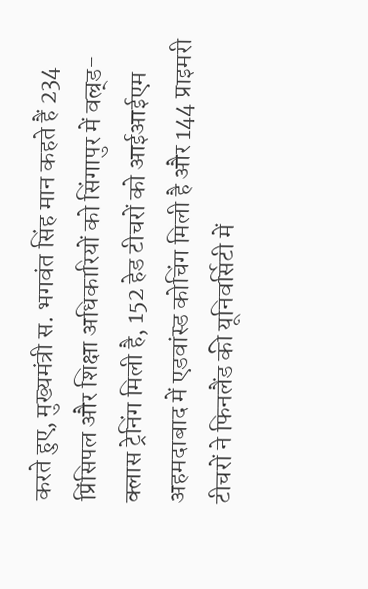करते हुए, मुख्यमंत्री स. भगवंत सिंह मान कहते हैं 234 प्रिंसिपल और शिक्षा अधिकारियों को सिंगापुर में वल्र्ड-क्लास ट्रेनिंग मिली है, 152 हेड टीचरों को आईआईएम अहमदाबाद में एडवांस्ड कोचिंग मिली है और 144 प्राइमरी टीचरों ने फिनलैंड की यूनिवर्सिटी में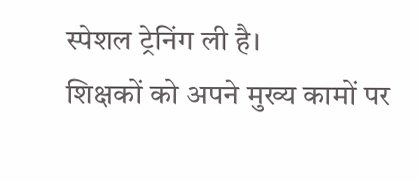स्पेशल ट्रेनिंग ली है।
शिक्षकों को अपने मुख्य कामों पर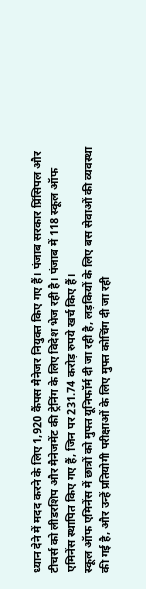ध्यान देने में मदद करने के लिए 1,920 कैंपस मैनेजर नियुक्त किए गए हैं। पंजाब सरकार प्रिंसिपल और टीचर्स को लीडरशिप और मैनेजमेंट की ट्रेनिंग के लिए विदेश भेज रही है। पंजाब में 118 स्कूल ऑफ एमिनेंस स्थापित किए गए हैं, जिन पर 231.74 करोड़ रुपये खर्च किए हैं।
स्कूल ऑफ एमिनेंस में छात्रों को मुफ्त यूनिफॉर्म दी जा रही है, लड़कियों के लिए बस सेवाओं की व्यवस्था की गई है, और उन्हें प्रतियोगी परीक्षाओं के लिए मुफ्त कोचिंग दी जा रही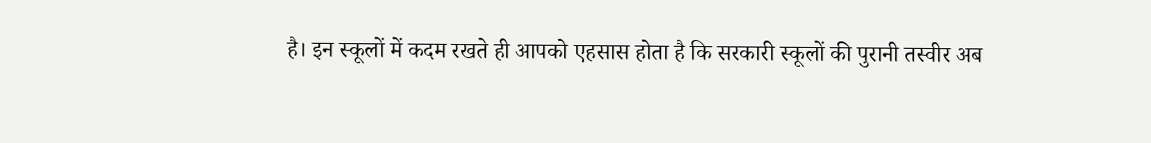है। इन स्कूलों में कदम रखते ही आपको एहसास होता है कि सरकारी स्कूलों की पुरानी तस्वीर अब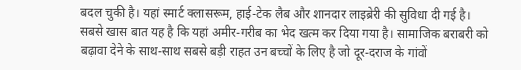बदल चुकी है। यहां स्मार्ट क्लासरूम, हाई-टेक लैब और शानदार लाइब्रेरी की सुविधा दी गई है। सबसे खास बात यह है कि यहां अमीर-गरीब का भेद खत्म कर दिया गया है। सामाजिक बराबरी को बढ़ावा देने के साथ-साथ सबसे बड़ी राहत उन बच्चों के लिए है जो दूर-दराज के गांवों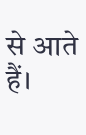से आते हैं।